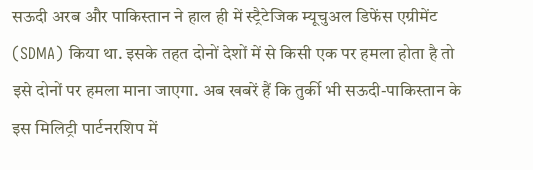सऊदी अरब और पाकिस्तान ने हाल ही में स्ट्रैटेजिक म्यूचुअल डिफेंस एग्रीमेंट (SDMA) किया था. इसके तहत दोनों देशों में से किसी एक पर हमला होता है तो इसे दोनों पर हमला माना जाएगा. अब खबरें हैं कि तुर्की भी सऊदी-पाकिस्तान के इस मिलिट्री पार्टनरशिप में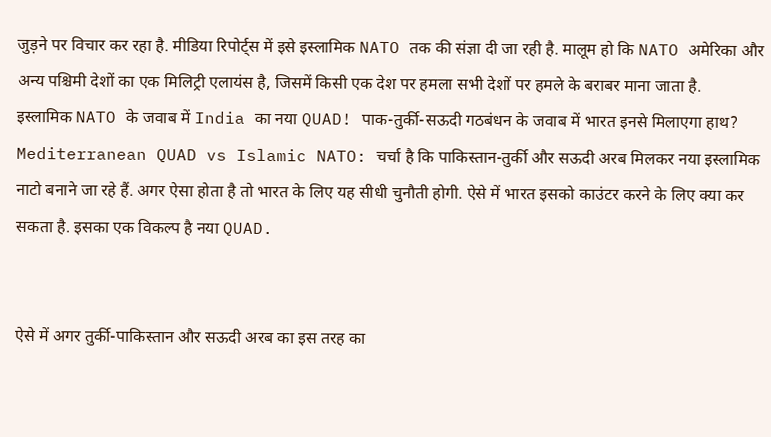जुड़ने पर विचार कर रहा है. मीडिया रिपोर्ट्स में इसे इस्लामिक NATO तक की संज्ञा दी जा रही है. मालूम हो कि NATO अमेरिका और अन्य पश्चिमी देशों का एक मिलिट्री एलायंस है, जिसमें किसी एक देश पर हमला सभी देशों पर हमले के बराबर माना जाता है.
इस्लामिक NATO के जवाब में India का नया QUAD! पाक-तुर्की-सऊदी गठबंधन के जवाब में भारत इनसे मिलाएगा हाथ?
Mediterranean QUAD vs Islamic NATO: चर्चा है कि पाकिस्तान-तुर्की और सऊदी अरब मिलकर नया इस्लामिक नाटो बनाने जा रहे हैं. अगर ऐसा होता है तो भारत के लिए यह सीधी चुनौती होगी. ऐसे में भारत इसको काउंटर करने के लिए क्या कर सकता है. इसका एक विकल्प है नया QUAD.


ऐसे में अगर तुर्की-पाकिस्तान और सऊदी अरब का इस तरह का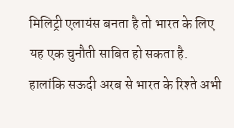मिलिट्री एलायंस बनता है तो भारत के लिए यह एक चुनौती साबित हो सकता है. हालांकि सऊदी अरब से भारत के रिश्ते अभी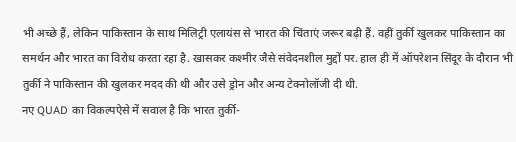भी अच्छे हैं, लेकिन पाकिस्तान के साथ मिलिट्री एलायंस से भारत की चिंताएं जरूर बढ़ी हैं. वहीं तुर्की खुलकर पाकिस्तान का समर्थन और भारत का विरोध करता रहा है. खासकर कश्मीर जैसे संवेदनशील मुद्दों पर. हाल ही में ऑपरेशन सिंदूर के दौरान भी तुर्की ने पाकिस्तान की खुलकर मदद की थी और उसे ड्रोन और अन्य टेक्नोलॉजी दी थी.
नए QUAD का विकल्पऐसे में सवाल है कि भारत तुर्की-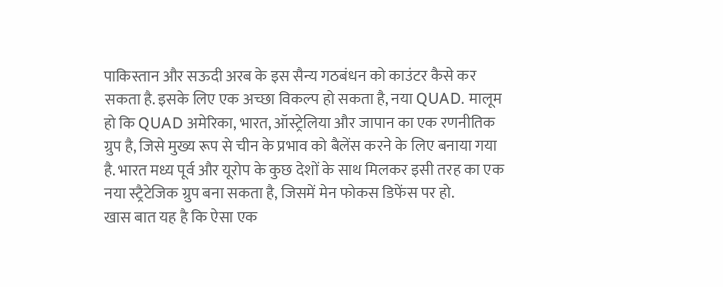पाकिस्तान और सऊदी अरब के इस सैन्य गठबंधन को काउंटर कैसे कर सकता है. इसके लिए एक अच्छा विकल्प हो सकता है, नया QUAD. मालूम हो कि QUAD अमेरिका, भारत, ऑस्ट्रेलिया और जापान का एक रणनीतिक ग्रुप है, जिसे मुख्य रूप से चीन के प्रभाव को बैलेंस करने के लिए बनाया गया है. भारत मध्य पूर्व और यूरोप के कुछ देशों के साथ मिलकर इसी तरह का एक नया स्ट्रैटेजिक ग्रुप बना सकता है, जिसमें मेन फोकस डिफेंस पर हो.
खास बात यह है कि ऐसा एक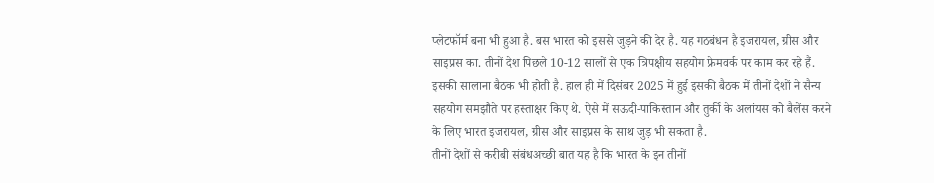प्लेटफॉर्म बना भी हुआ है. बस भारत को इससे जुड़ने की देर है. यह गठबंधन है इजरायल, ग्रीस और साइप्रस का. तीनों देश पिछले 10-12 सालों से एक त्रिपक्षीय सहयोग फ्रेमवर्क पर काम कर रहे हैं. इसकी सालाना बैठक भी होती है. हाल ही में दिसंबर 2025 में हुई इसकी बैठक में तीनों देशों ने सैन्य सहयोग समझौते पर हस्ताक्षर किए थे. ऐसे में सऊदी-पाकिस्तान और तुर्की के अलांयस को बैलेंस करने के लिए भारत इजरायल, ग्रीस और साइप्रस के साथ जुड़ भी सकता है.
तीनों देशों से करीबी संबंधअच्छी बात यह है कि भारत के इन तीनों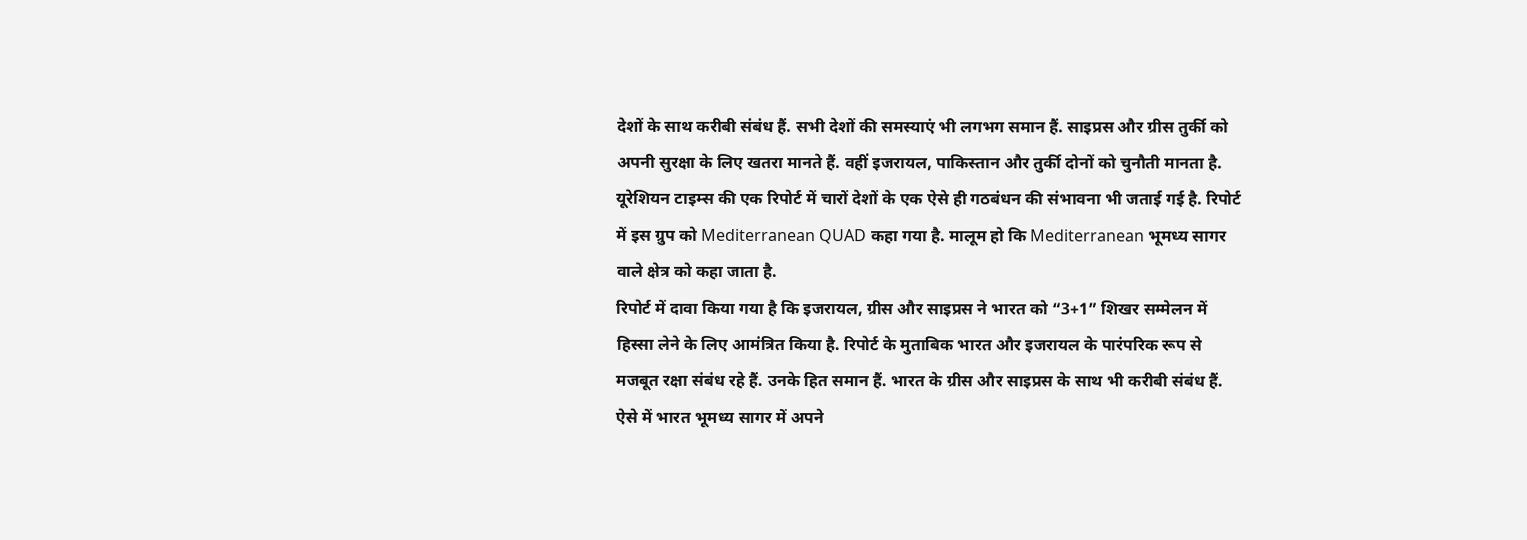देशों के साथ करीबी संबंध हैं. सभी देशों की समस्याएं भी लगभग समान हैं. साइप्रस और ग्रीस तुर्की को अपनी सुरक्षा के लिए खतरा मानते हैं. वहीं इजरायल, पाकिस्तान और तुर्की दोनों को चुनौती मानता है. यूरेशियन टाइम्स की एक रिपोर्ट में चारों देशों के एक ऐसे ही गठबंधन की संभावना भी जताई गई है. रिपोर्ट में इस ग्रुप को Mediterranean QUAD कहा गया है. मालूम हो कि Mediterranean भूमध्य सागर वाले क्षेत्र को कहा जाता है.
रिपोर्ट में दावा किया गया है कि इजरायल, ग्रीस और साइप्रस ने भारत को “3+1” शिखर सम्मेलन में हिस्सा लेने के लिए आमंत्रित किया है. रिपोर्ट के मुताबिक भारत और इजरायल के पारंपरिक रूप से मजबूत रक्षा संबंध रहे हैं. उनके हित समान हैं. भारत के ग्रीस और साइप्रस के साथ भी करीबी संबंध हैं. ऐसे में भारत भूमध्य सागर में अपने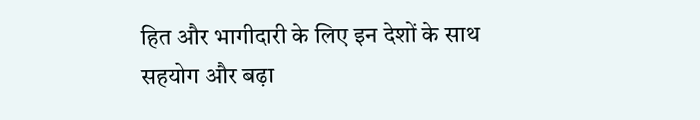हित और भागीदारी के लिए इन देशों के साथ सहयोग और बढ़ा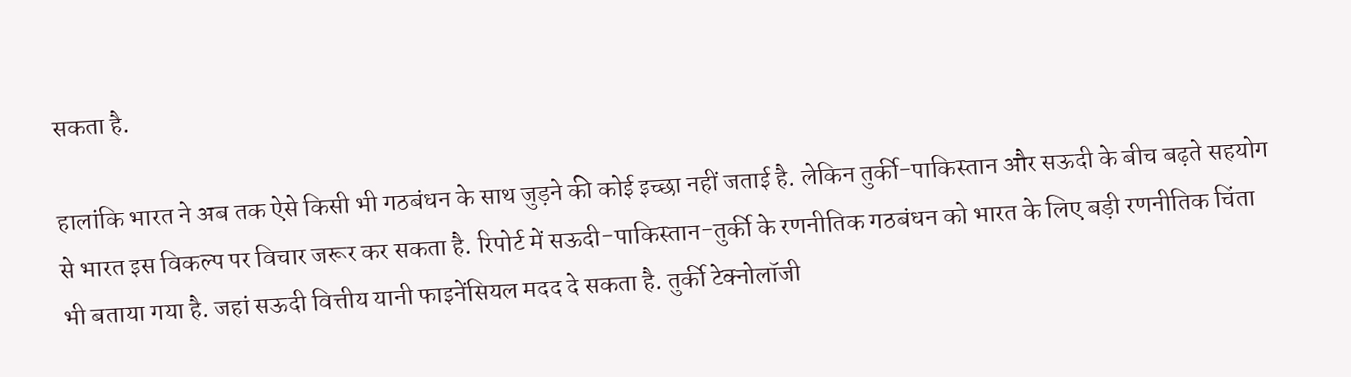सकता है.

हालांकि भारत ने अब तक ऐसे किसी भी गठबंधन के साथ जुड़ने की कोई इच्छा नहीं जताई है. लेकिन तुर्की-पाकिस्तान और सऊदी के बीच बढ़ते सहयोग से भारत इस विकल्प पर विचार जरूर कर सकता है. रिपोर्ट में सऊदी-पाकिस्तान-तुर्की के रणनीतिक गठबंधन को भारत के लिए बड़ी रणनीतिक चिंता भी बताया गया है. जहां सऊदी वित्तीय यानी फाइनेंसियल मदद दे सकता है. तुर्की टेक्नोलॉजी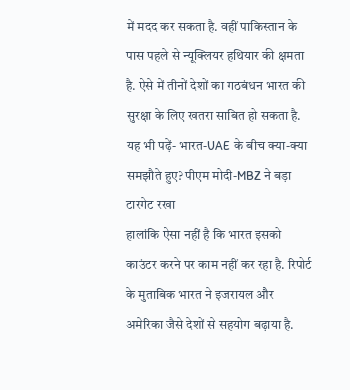में मदद कर सकता है. वहीं पाकिस्तान के पास पहले से न्यूक्लियर हथियार की क्षमता है. ऐसे में तीनों देशों का गठबंधन भारत की सुरक्षा के लिए खतरा साबित हो सकता है.
यह भी पढ़ें- भारत-UAE के बीच क्या-क्या समझौते हुए? पीएम मोदी-MBZ ने बड़ा टारगेट रखा
हालांकि ऐसा नहीं है कि भारत इसको काउंटर करने पर काम नहीं कर रहा है. रिपोर्ट के मुताबिक भारत ने इजरायल और अमेरिका जैसे देशों से सहयोग बढ़ाया है.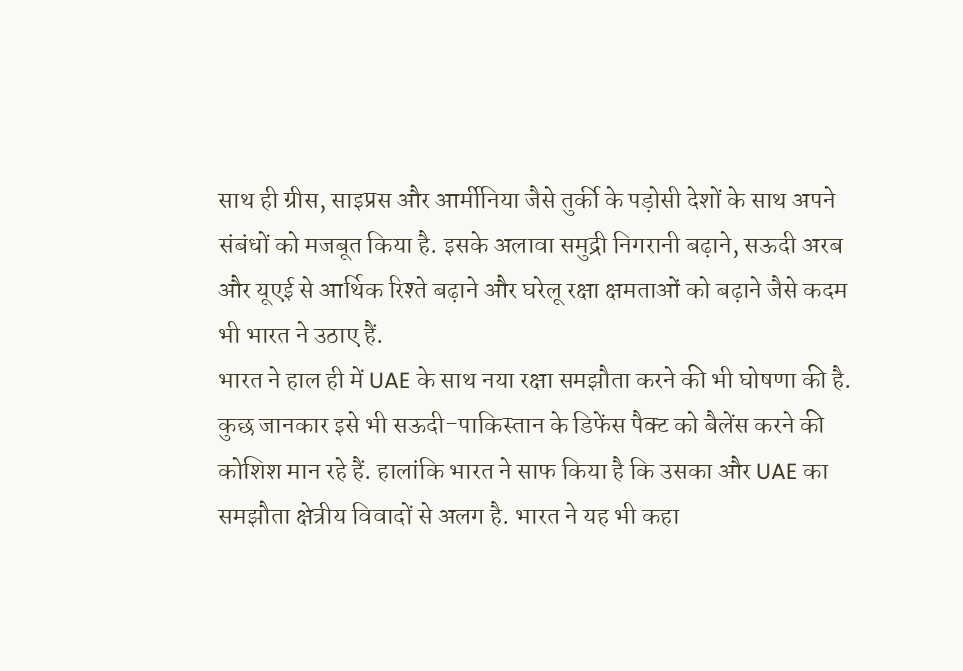साथ ही ग्रीस, साइप्रस और आर्मीनिया जैसे तुर्की के पड़ोसी देशों के साथ अपने संबंधों को मजबूत किया है. इसके अलावा समुद्री निगरानी बढ़ाने, सऊदी अरब और यूएई से आर्थिक रिश्ते बढ़ाने और घरेलू रक्षा क्षमताओं को बढ़ाने जैसे कदम भी भारत ने उठाए हैं.
भारत ने हाल ही में UAE के साथ नया रक्षा समझौता करने की भी घोषणा की है. कुछ जानकार इसे भी सऊदी-पाकिस्तान के डिफेंस पैक्ट को बैलेंस करने की कोशिश मान रहे हैं. हालांकि भारत ने साफ किया है कि उसका और UAE का समझौता क्षेत्रीय विवादों से अलग है. भारत ने यह भी कहा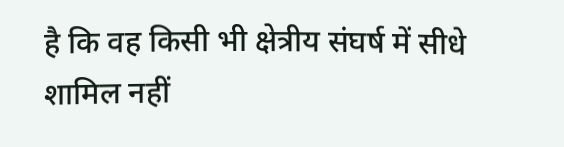है कि वह किसी भी क्षेत्रीय संघर्ष में सीधे शामिल नहीं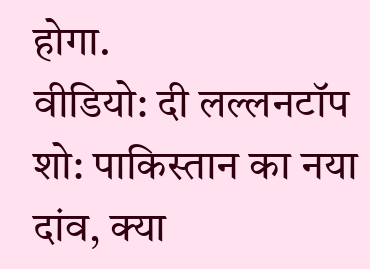होगा.
वीडियो: दी लल्लनटॉप शो: पाकिस्तान का नया दांव, क्या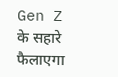Gen Z के सहारे फैलाएगा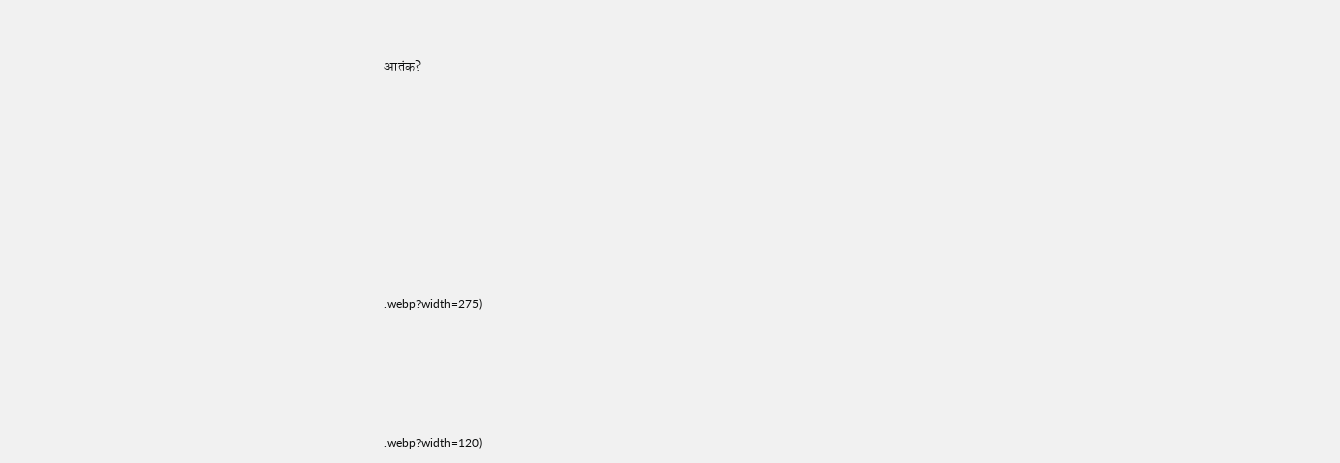आतंक?











.webp?width=275)






.webp?width=120)